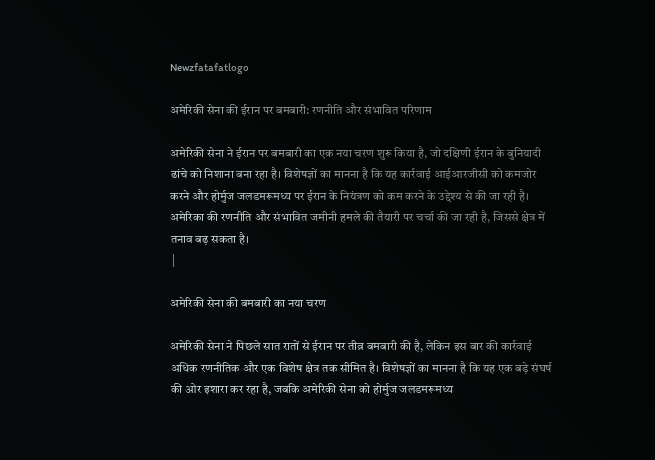Newzfatafatlogo

अमेरिकी सेना की ईरान पर बमबारी: रणनीति और संभावित परिणाम

अमेरिकी सेना ने ईरान पर बमबारी का एक नया चरण शुरू किया है, जो दक्षिणी ईरान के बुनियादी ढांचे को निशाना बना रहा है। विशेषज्ञों का मानना है कि यह कार्रवाई आईआरजीसी को कमजोर करने और होर्मुज जलडमरूमध्य पर ईरान के नियंत्रण को कम करने के उद्देश्य से की जा रही है। अमेरिका की रणनीति और संभावित जमीनी हमले की तैयारी पर चर्चा की जा रही है, जिससे क्षेत्र में तनाव बढ़ सकता है।
 |

अमेरिकी सेना की बमबारी का नया चरण

अमेरिकी सेना ने पिछले सात रातों से ईरान पर तीव्र बमबारी की है, लेकिन इस बार की कार्रवाई अधिक रणनीतिक और एक विशेष क्षेत्र तक सीमित है। विशेषज्ञों का मानना है कि यह एक बड़े संघर्ष की ओर इशारा कर रहा है, जबकि अमेरिकी सेना को होर्मुज जलडमरूमध्य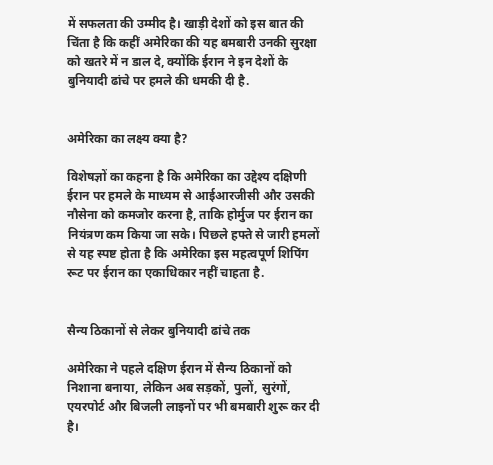में सफलता की उम्मीद है। खाड़ी देशों को इस बात की चिंता है कि कहीं अमेरिका की यह बमबारी उनकी सुरक्षा को खतरे में न डाल दे, क्योंकि ईरान ने इन देशों के बुनियादी ढांचे पर हमले की धमकी दी है.


अमेरिका का लक्ष्य क्या है?

विशेषज्ञों का कहना है कि अमेरिका का उद्देश्य दक्षिणी ईरान पर हमले के माध्यम से आईआरजीसी और उसकी नौसेना को कमजोर करना है, ताकि होर्मुज पर ईरान का नियंत्रण कम किया जा सके। पिछले हफ्ते से जारी हमलों से यह स्पष्ट होता है कि अमेरिका इस महत्वपूर्ण शिपिंग रूट पर ईरान का एकाधिकार नहीं चाहता है.


सैन्य ठिकानों से लेकर बुनियादी ढांचे तक

अमेरिका ने पहले दक्षिण ईरान में सैन्य ठिकानों को निशाना बनाया, लेकिन अब सड़कों, पुलों, सुरंगों, एयरपोर्ट और बिजली लाइनों पर भी बमबारी शुरू कर दी है।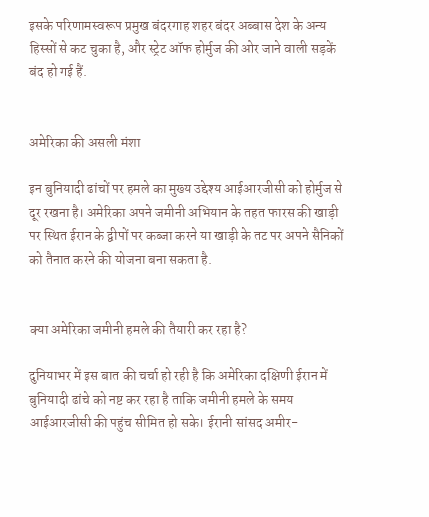इसके परिणामस्वरूप प्रमुख बंदरगाह शहर बंदर अब्बास देश के अन्य हिस्सों से कट चुका है, और स्ट्रेट ऑफ होर्मुज की ओर जाने वाली सड़कें बंद हो गई हैं.


अमेरिका की असली मंशा

इन बुनियादी ढांचों पर हमले का मुख्य उद्देश्य आईआरजीसी को होर्मुज से दूर रखना है। अमेरिका अपने जमीनी अभियान के तहत फारस की खाड़ी पर स्थित ईरान के द्वीपों पर कब्जा करने या खाड़ी के तट पर अपने सैनिकों को तैनात करने की योजना बना सकता है.


क्या अमेरिका जमीनी हमले की तैयारी कर रहा है?

दुनियाभर में इस बात की चर्चा हो रही है कि अमेरिका दक्षिणी ईरान में बुनियादी ढांचे को नष्ट कर रहा है ताकि जमीनी हमले के समय आईआरजीसी की पहुंच सीमित हो सके। ईरानी सांसद अमीर-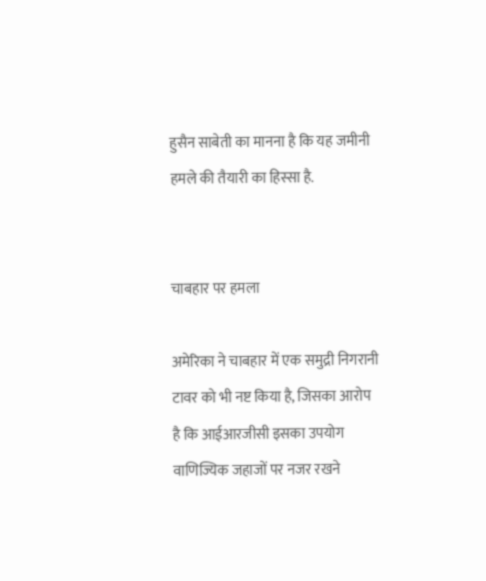हुसैन साबेती का मानना है कि यह जमीनी हमले की तैयारी का हिस्सा है.


चाबहार पर हमला

अमेरिका ने चाबहार में एक समुद्री निगरानी टावर को भी नष्ट किया है, जिसका आरोप है कि आईआरजीसी इसका उपयोग वाणिज्यिक जहाजों पर नजर रखने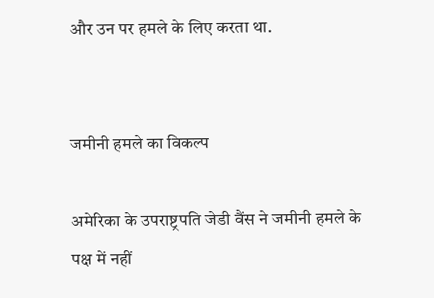और उन पर हमले के लिए करता था.


जमीनी हमले का विकल्प

अमेरिका के उपराष्ट्रपति जेडी वैंस ने जमीनी हमले के पक्ष में नहीं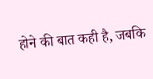होने की बात कही है, जबकि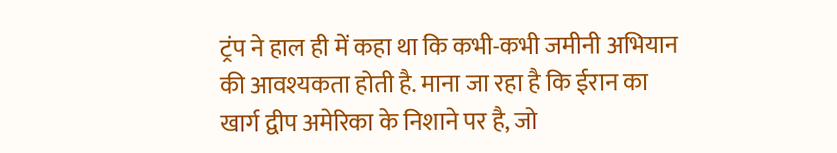ट्रंप ने हाल ही में कहा था कि कभी-कभी जमीनी अभियान की आवश्यकता होती है. माना जा रहा है कि ईरान का खार्ग द्वीप अमेरिका के निशाने पर है, जो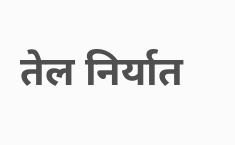तेल निर्यात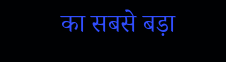का सबसे बड़ा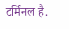टर्मिनल है.